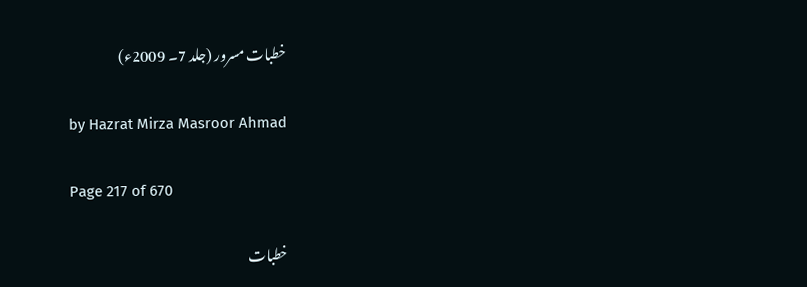خطبات مسرور (جلد 7۔ 2009ء)

by Hazrat Mirza Masroor Ahmad

Page 217 of 670

خطبات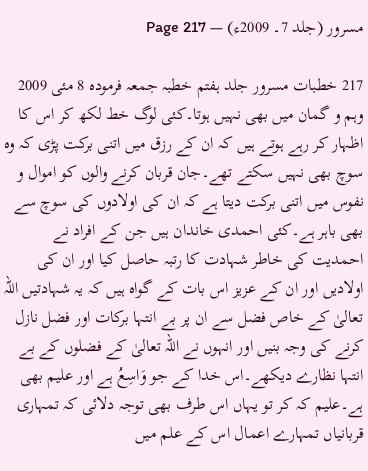مسرور (جلد 7۔ 2009ء) — Page 217

217 خطبات مسرور جلد ہفتم خطبہ جمعہ فرموده 8 مئی 2009 وہم و گمان میں بھی نہیں ہوتا۔کئی لوگ خط لکھ کر اس کا اظہار کر رہے ہوتے ہیں کہ ان کے رزق میں اتنی برکت پڑی کہ وہ سوچ بھی نہیں سکتے تھے۔جان قربان کرنے والوں کو اموال و نفوس میں اتنی برکت دیتا ہے کہ ان کی اولادوں کی سوچ سے بھی باہر ہے۔کئی احمدی خاندان ہیں جن کے افراد نے احمدیت کی خاطر شہادت کا رتبہ حاصل کیا اور ان کی اولادیں اور ان کے عزیز اس بات کے گواہ ہیں کہ یہ شہادتیں اللہ تعالیٰ کے خاص فضل سے ان پر بے انتہا برکات اور فضل نازل کرنے کی وجہ بنیں اور انہوں نے اللہ تعالیٰ کے فضلوں کے بے انتہا نظارے دیکھے۔اس خدا کے جو وَاسِعُ ہے اور علیم بھی ہے۔علیم کہ کر تو یہاں اس طرف بھی توجہ دلائی کہ تمہاری قربانیاں تمہارے اعمال اس کے علم میں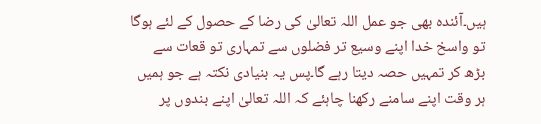ہیں۔آئندہ بھی جو عمل اللہ تعالیٰ کی رضا کے حصول کے لئے ہوگا تو واسخ خدا اپنے وسیع تر فضلوں سے تمہاری تو قعات سے بڑھ کر تمہیں حصہ دیتا رہے گا۔پس یہ بنیادی نکتہ ہے جو ہمیں ہر وقت اپنے سامنے رکھنا چاہئے کہ اللہ تعالیٰ اپنے بندوں پر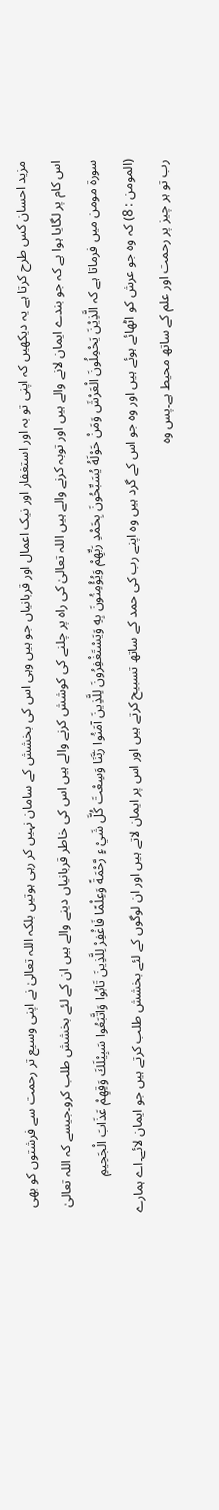مزید احسان کس طرح کرتا ہے یہ دیکھیں کہ اپنی تو بہ اور استغفار اور نیک اعمال اور قربانیاں جو ہیں وہی اس کی بخشش کے سامان نہیں کر رہی ہوتیں بلکہ اللہ تعالیٰ نے اپنی وسیع تر رحمت سے فرشتوں کو بھی اس کام پر لگایا ہوا ہے کہ جو بندے ایمان لانے والے ہیں اور توبہ کرنے والے ہیں اللہ تعالیٰ کی راہ پر چلنے کی کوشش کرنے والے ہیں اس کی خاطر قربانیاں دینے والے ہیں ان کے لئے بخشش طلب کرو۔جیسے کہ اللہ تعالیٰ سورۃ مومن میں فرماتا ہے کہ الَّذِيْنَ يَحْمِلُونَ الْعَرْشَ وَمَنْ حَوْلَهُ يُسَبِّحُونَ بِحَمْدِ رَبِّهِمْ وَيُؤْمِنُونَ بِهِ وَيَسْتَغْفِرُونَ لِلَّذِينَ آمَنُوا رَبَّنَا وَسِعْتَ كُلَّ شَيْ ءٍ رَّحْمَةً وَعِلْمًا فَاغْفِرْ لِلَّذِينَ تَابُوا وَاتَّبَعُوا سَبِيْلَكَ وَقِهِمْ عَذَابَ الْجَحِيمِ (المومن : 8) کہ وہ جو عرش کو اٹھائے ہوئے ہیں اور وہ جو اس کے گرد ہیں وہ اپنے رب کی حمد کے ساتھ تسبیح کرتے ہیں اور اس پر ایمان لاتے ہیں اور ان لوگوں کے لئے بخشش طلب کرتے ہیں جو ایمان لائے۔اے ہمارے رب تو ہر چیز پر رحمت اور علم کے ساتھ محیط ہے۔پس وہ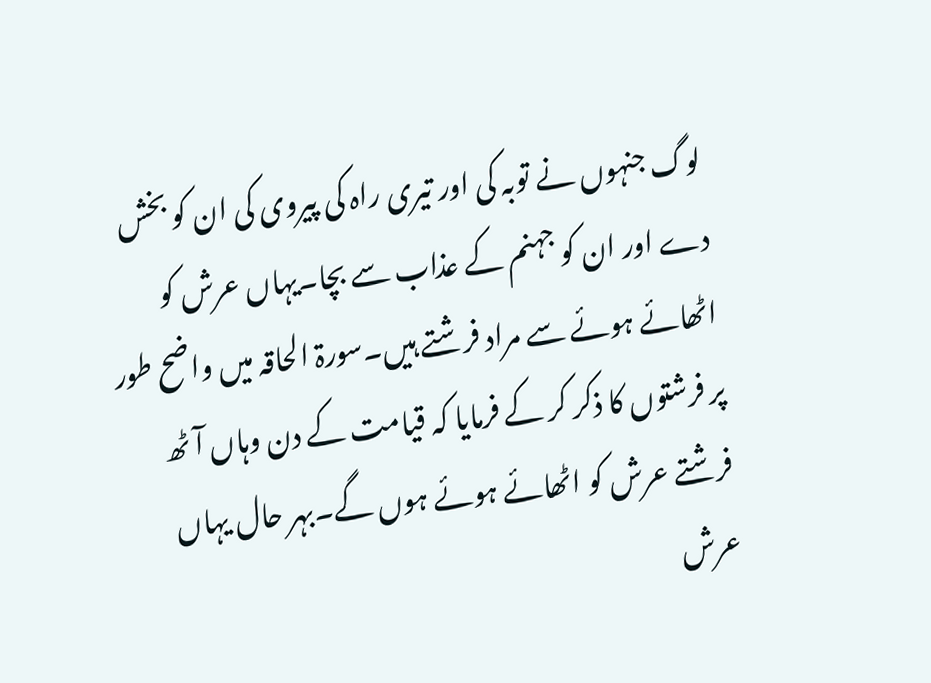لوگ جنہوں نے توبہ کی اور تیری راہ کی پیروی کی ان کو بخش دے اور ان کو جہنم کے عذاب سے بچا۔یہاں عرش کو اٹھائے ہوئے سے مراد فرشتے ہیں۔سورۃ الحاقہ میں واضح طور پر فرشتوں کا ذکر کر کے فرمایا کہ قیامت کے دن وہاں آٹھ فرشتے عرش کو اٹھائے ہوئے ہوں گے۔بہر حال یہاں عرش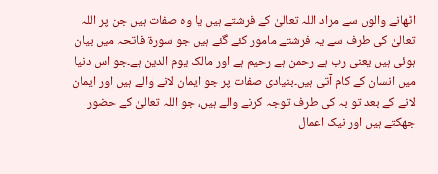اٹھانے والوں سے مراد اللہ تعالیٰ کے فرشتے ہیں یا وہ صفات ہیں جن پر اللہ تعالیٰ کی طرف سے یہ فرشتے مامور کئے گئے ہیں جو سورۃ فاتحہ میں بیان ہوئی ہیں یعنی رب ہے رحمن ہے رحیم ہے اور مالک یوم الدین ہے۔جو اس دنیا میں انسان کے کام آتی ہیں۔بنیادی صفات پر جو ایمان لانے والے ہیں اور ایمان لانے کے بعد تو بہ کی طرف توجہ کرنے والے ہیں، جو اللہ تعالیٰ کے حضور جھکتے ہیں اور نیک اعمال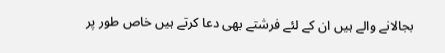بجالانے والے ہیں ان کے لئے فرشتے بھی دعا کرتے ہیں خاص طور پر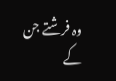وہ فرشتے جن کے